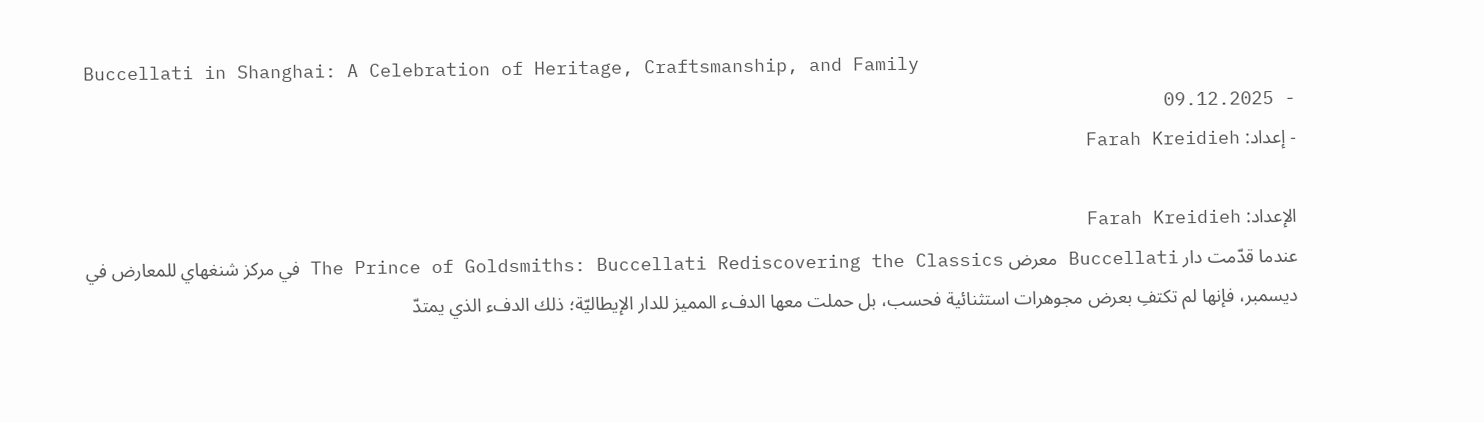Buccellati in Shanghai: A Celebration of Heritage, Craftsmanship, and Family
- 09.12.2025
- إعداد: Farah Kreidieh

الإعداد: Farah Kreidieh
عندما قدّمت دار Buccellati معرض The Prince of Goldsmiths: Buccellati Rediscovering the Classics في مركز شنغهاي للمعارض في ديسمبر، فإنها لم تكتفِ بعرض مجوهرات استثنائية فحسب، بل حملت معها الدفء المميز للدار الإيطاليّة؛ ذلك الدفء الذي يمتدّ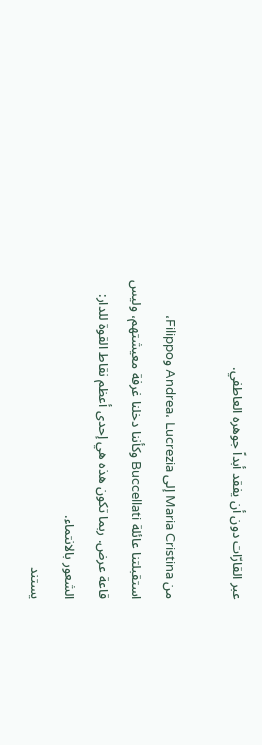عبر القارّات دون أن يفقد أبداً جوهره العاطفي.

من Maria Cristina إلى Andrea، Lucrezia وFilippo، استقبلتنا عائلة Buccellati وكأننا دخلنا غرفة معيشتهم، وليس قاعة عرض. ربما تكون هذه هي إحدى أعظم نقاط القوة للدار: الشعور بالانتماء.
يستند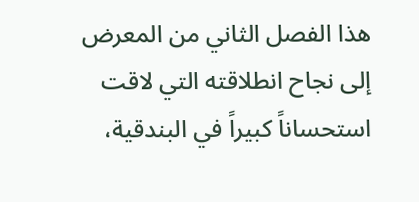هذا الفصل الثاني من المعرض إلى نجاح انطلاقته التي لاقت استحساناً كبيراً في البندقية،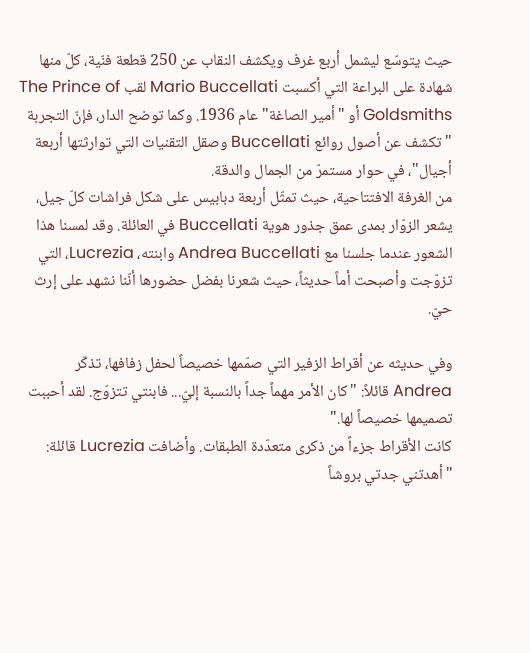حيث يتوسّع ليشمل أربع غرف ويكشف النقاب عن 250 قطعة فنّية، كلّ منها شهادة على البراعة التي أكسبت Mario Buccellati لقب The Prince of Goldsmiths أو "أمير الصاغة" عام 1936. وكما توضح الدار، فإنّ التجربة "تكشف عن أصول روائع Buccellati وصقل التقنيات التي توارثتها أربعة أجيال"، في حوار مستمرّ من الجمال والدقة.
من الغرفة الافتتاحية، حيث تمثّل أربعة دبابيس على شكل فراشات كلّ جيل، يشعر الزوّار بمدى عمق جذور هوية Buccellati في العائلة. وقد لمسنا هذا الشعور عندما جلسنا مع Andrea Buccellati وابنته، Lucrezia، التي تزوّجت وأصبحت أماً حديثاً، حيث شعرنا بفضل حضورها أنّنا نشهد على إرث حيّ.

وفي حديثه عن أقراط الزفير التي صمّمها خصيصاً لحفل زفافها، تذكّر Andrea قائلاً: "كان الأمر مهماً جداً بالنسبة إليّ... فابنتي تتزوّج. لقد أحببت تصميمها خصيصاً لها."
كانت الأقراط جزءاً من ذكرى متعدّدة الطبقات. وأضافت Lucrezia قائلة: "أهدتني جدتي بروشاً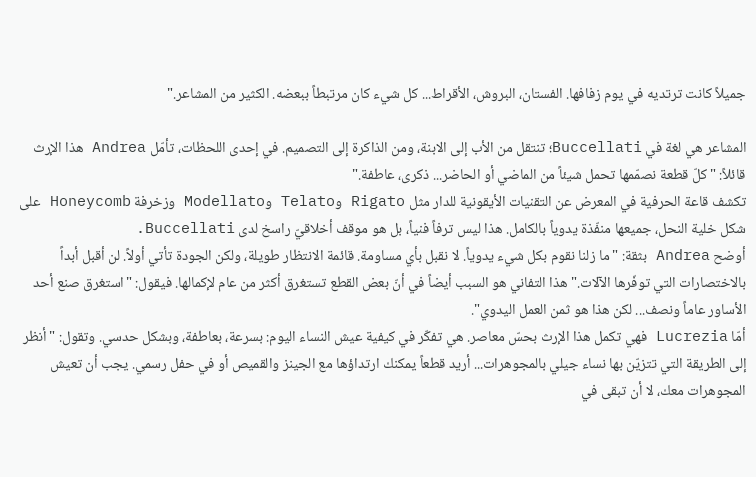جميلاً كانت ترتديه في يوم زفافها. الفستان، البروش، الأقراط... كل شيء كان مرتبطاً ببعضه. الكثير من المشاعر."

المشاعر هي لغة في Buccellati؛ تنتقل من الأب إلى الابنة، ومن الذاكرة إلى التصميم. في إحدى اللحظات، تأمّل Andrea هذا الإرث قائلاً: "كلّ قطعة نصمّمها تحمل شيئاً من الماضي أو الحاضر... ذكرى، عاطفة."
تكشف قاعة الحرفية في المعرض عن التقنيات الأيقونية للدار مثل Rigato وTelato وModellato وزخرفة Honeycomb على شكل خلية النحل، جميعها منفّذة يدوياً بالكامل. هذا ليس ترفاً فنياً، بل هو موقف أخلاقيّ راسخ لدى Buccellati.
أوضح Andrea بثقة: "ما زلنا نقوم بكل شيء يدوياً. لا نقبل بأي مساومة. قائمة الانتظار طويلة، ولكن الجودة تأتي أولاً. لن أقبل أبداً بالاختصارات التي توفّرها الآلات." هذا التفاني هو السبب أيضاً في أنّ بعض القطع تستغرق أكثر من عام لإكمالها. فيقول: "استغرق صنع أحد الأساور عاماً ونصف... لكن هذا هو ثمن العمل اليدوي".
أمّا Lucrezia فهي تكمل هذا الإرث بحسّ معاصر. هي تفكّر في كيفية عيش النساء اليوم: بسرعة، بعاطفة، وبشكل حدسي. وتقول: "أنظر إلى الطريقة التي تتزيّن بها نساء جيلي بالمجوهرات... أريد قطعاً يمكنك ارتداؤها مع الجينز والقميص أو في حفل رسمي. يجب أن تعيش المجوهرات معك، لا أن تبقى في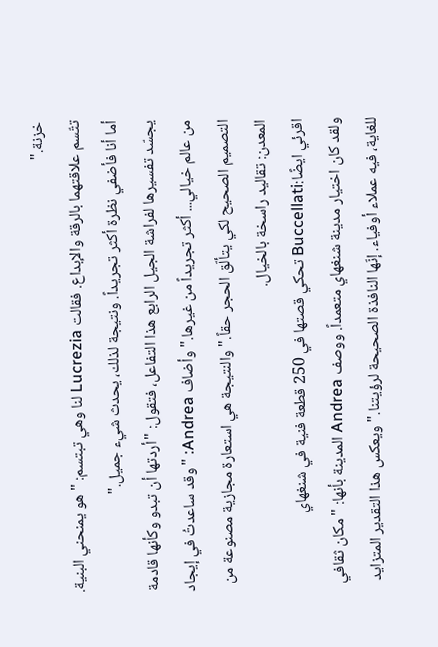خزنة."
تتّسم علاقتهما بالرقة والإبداع. فقالت Lucrezia لنا وهي تبتسم: "هو يمنحني البنية. أما أنا فأضفي نظرة أكثر تجريداً. ونتيجة لذلك، يحدث شيء جميل."
يجسّد تفسيرها لفراشة الجيل الرابع هذا التفاعل، فتقول: "أردتها أن تبدو وكأنها قادمة من عالم خيالي... أكثر تجريداً من غيرها." وأضاف Andrea: "وقد ساعدتُ في إيجاد التصميم الصحيح لكي يتألّق الحجر حقاً." والنتيجة هي استعارة مجازية مصنوعة من المعدن: تقاليد راسخة بالخيال.
اقرئي ايضًا:Buccellati تحكي قصتها في 250 قطعة فنية في شنغهاي
ولقد كان اختيار مدينة شنغهاي متعمداً. ووصف Andrea المدينة بأنها: "مكان ثقافي للغاية، فيه عملاء أوفياء. إنّها النافذة الصحيحة لرؤيتنا." ويعكس هذا التقدير المتزايد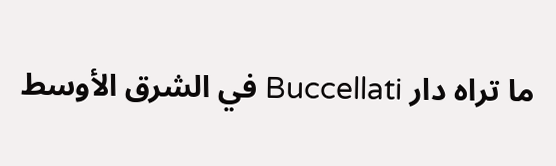ما تراه دار Buccellati في الشرق الأوسط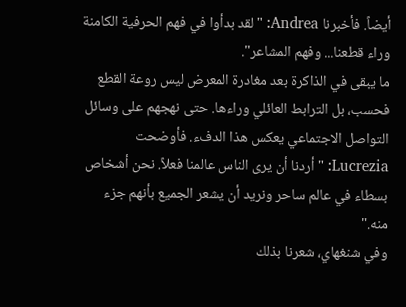أيضاً. فأخبرنا Andrea: "لقد بدأوا في فهم الحرفية الكامنة وراء قطعنا... وفهم المشاعر".
ما يبقى في الذاكرة بعد مغادرة المعرض ليس روعة القطع فحسب، بل الترابط العائلي وراءها. حتى نهجهم على وسائل التواصل الاجتماعي يعكس هذا الدفء. فأوضحت Lucrezia: "أردنا أن يرى الناس عالمنا فعلاً. نحن أشخاص بسطاء في عالم ساحر ونريد أن يشعر الجميع بأنهم جزء منه."
وفي شنغهاي، شعرنا بذلك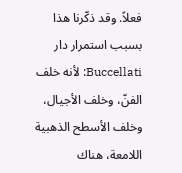فعلاً. وقد ذكّرنا هذا بسبب استمرار دار Buccellati: لأنه خلف الفنّ، وخلف الأجيال، وخلف الأسطح الذهبية اللامعة، هناك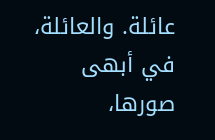عائلة. والعائلة، في أبهى صورها،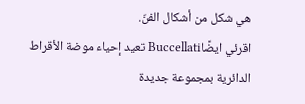هي شكل من أشكال الفنّ.
اقرئي ايضًاBuccellati تعيد إحياء موضة الأقراط الدائرية بمجموعة جديدة